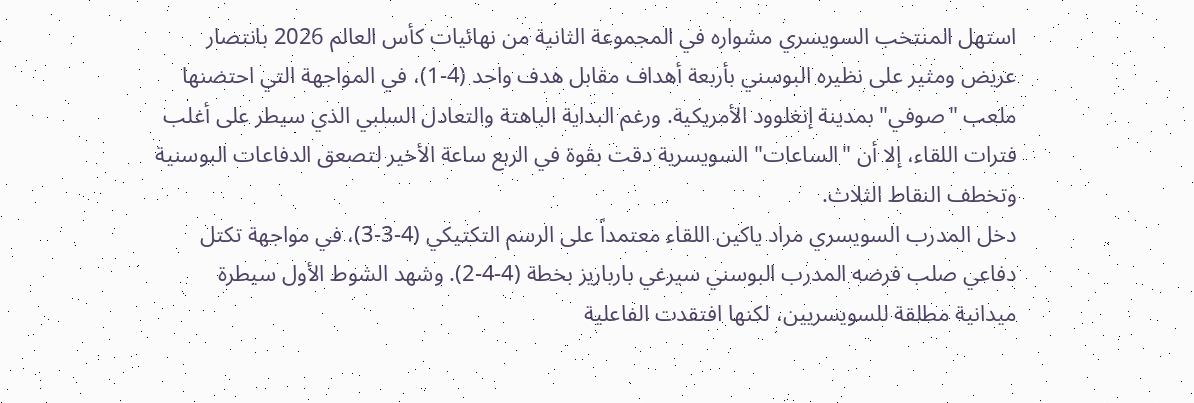استهل المنتخب السويسري مشواره في المجموعة الثانية من نهائيات كأس العالم 2026 بانتصار عريض ومثير على نظيره البوسني بأربعة أهداف مقابل هدف واحد (4-1)، في المواجهة التي احتضنها ملعب "صوفي" بمدينة إنغلوود الأمريكية. ورغم البداية الباهتة والتعادل السلبي الذي سيطر على أغلب فترات اللقاء، إلا أن "الساعات" السويسرية دقت بقوة في الربع ساعة الأخير لتصعق الدفاعات البوسنية وتخطف النقاط الثلاث.
دخل المدرب السويسري مراد ياكين اللقاء معتمداً على الرسم التكتيكي (4-3-3)، في مواجهة تكتل دفاعي صلب فرضه المدرب البوسني سيرغي بارباريز بخطة (4-4-2). وشهد الشوط الأول سيطرة ميدانية مطلقة للسويسريين، لكنها افتقدت الفاعلية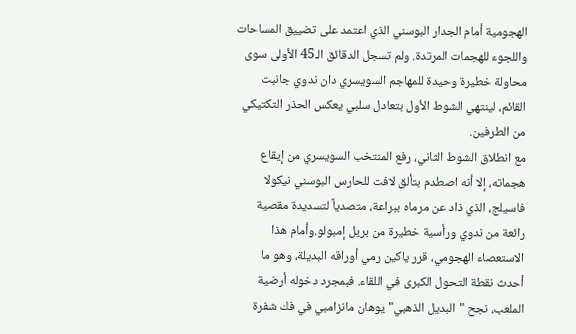الهجومية أمام الجدار البوسني الذي اعتمد على تضييق المساحات واللجوء للهجمات المرتدة. ولم تسجل الدقائق الـ45 الأولى سوى محاولة خطيرة وحيدة للمهاجم السويسري دان ندوي جانبت القائم، لينتهي الشوط الأول بتعادل سلبي يعكس الحذر التكتيكي من الطرفين.
مع انطلاق الشوط الثاني، رفع المنتخب السويسري من إيقاع هجماته، إلا أنه اصطدم بتألق لافت للحارس البوسني نيكولا فاسيلج، الذي ذاد عن مرماه ببراعة، متصدياً لتسديدة مقصية رائعة من ندوي ورأسية خطيرة من بريل إمبولو.وأمام هذا الاستعصاء الهجومي، قرر ياكين رمي أوراقه البديلة، وهو ما أحدث نقطة التحول الكبرى في اللقاء. فبمجرد دخوله أرضية الملعب، نجح "البديل الذهبي" يوهان مانزامبي في فك شفرة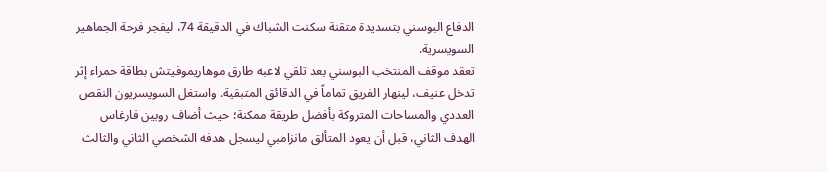الدفاع البوسني بتسديدة متقنة سكنت الشباك في الدقيقة 74، ليفجر فرحة الجماهير السويسرية.
تعقد موقف المنتخب البوسني بعد تلقي لاعبه طارق موهاريموفيتش بطاقة حمراء إثر تدخل عنيف، لينهار الفريق تماماً في الدقائق المتبقية. واستغل السويسريون النقص العددي والمساحات المتروكة بأفضل طريقة ممكنة؛ حيث أضاف روبين فارغاس الهدف الثاني، قبل أن يعود المتألق مانزامبي ليسجل هدفه الشخصي الثاني والثالث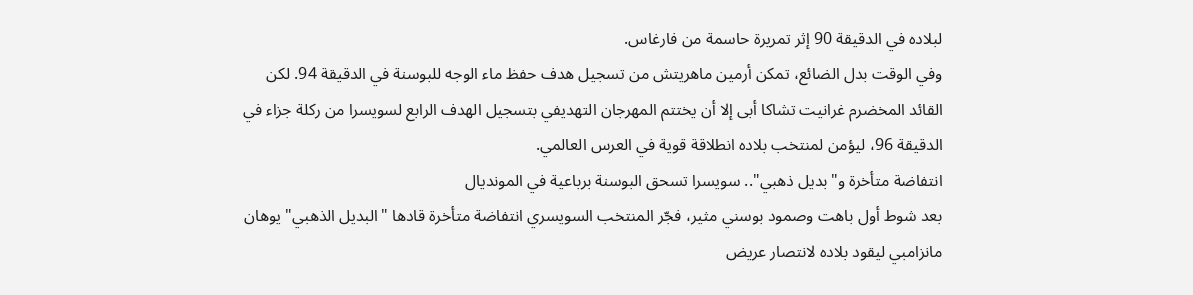لبلاده في الدقيقة 90 إثر تمريرة حاسمة من فارغاس.
وفي الوقت بدل الضائع، تمكن أرمين ماهريتش من تسجيل هدف حفظ ماء الوجه للبوسنة في الدقيقة 94. لكن القائد المخضرم غرانيت تشاكا أبى إلا أن يختتم المهرجان التهديفي بتسجيل الهدف الرابع لسويسرا من ركلة جزاء في الدقيقة 96، ليؤمن لمنتخب بلاده انطلاقة قوية في العرس العالمي.
انتفاضة متأخرة و"بديل ذهبي".. سويسرا تسحق البوسنة برباعية في المونديال
بعد شوط أول باهت وصمود بوسني مثير، فجّر المنتخب السويسري انتفاضة متأخرة قادها "البديل الذهبي" يوهان مانزامبي ليقود بلاده لانتصار عريض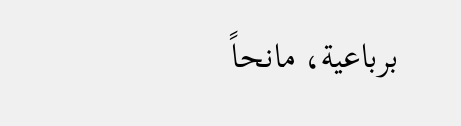برباعية، مانحاً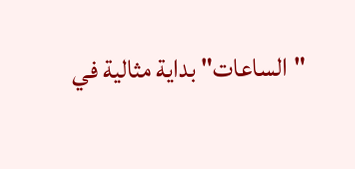"الساعات" بداية مثالية في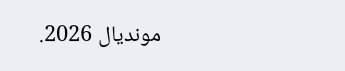مونديال 2026.